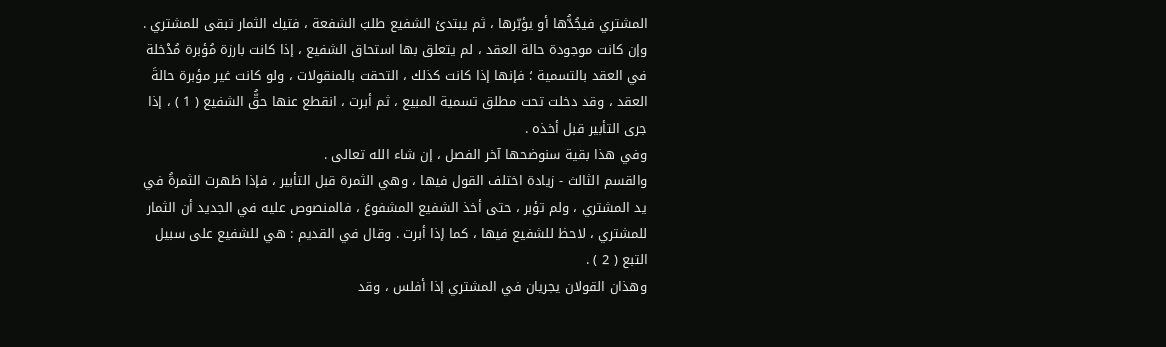المشتري فيجُدُّها أو يؤبّرها ، ثم يبتدئ الشفيع طلبَ الشفعة ، فتيك الثمار تبقى للمشتري . وإن كانت موجودة حالة العقد ، لم يتعلق بها استحاق الشفيع ، إذا كانت بارزة مُؤبرة مُدْخلة في العقد بالتسمية ؛ فإنها إذا كانت كذلك ، التحقت بالمنقولات ، ولو كانت غير مؤبرة حالةَ العقد ، وقد دخلت تحت مطلق تسمية المبيع ، ثم أبرت ، انقطع عنها حقُّ الشفيع ( 1 ) ، إذا جرى التأبير قبل أخذه .
وفي هذا بقية سنوضحها آخر الفصل ، إن شاء الله تعالى .
والقسم الثالث - زيادة اختلف القول فيها ، وهي الثمرة قبل التأبير ، فإذا ظهرت الثمرةُ في يد المشتري ، ولم تؤبر ، حتى أخذ الشفيع المشفوعَ ، فالمنصوص عليه في الجديد أن الثمار للمشتري ، لاحظ للشفيع فيها ، كما إذا أبرت . وقال في القديم : هي للشفيع على سبيل التبع ( 2 ) .
وهذان القولان يجريان في المشتري إذا أفلس ، وقد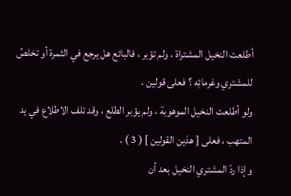أطلعت النخيل المشتراة ، ولم تؤبر ، فالبائع هل يرجع في الثمرة أو تخلصُ للمشتري وغرمائِه ؟ فعلى قولين .
ولو أطلعت النخيل الموهوبة ، ولم يؤبر الطلع ، وقد تلف الاطلاع في يد المتهب ، فعلى [ هذين القولين ] ( 3 ) .
وإذا ردّ المشتري النخيل بعد أن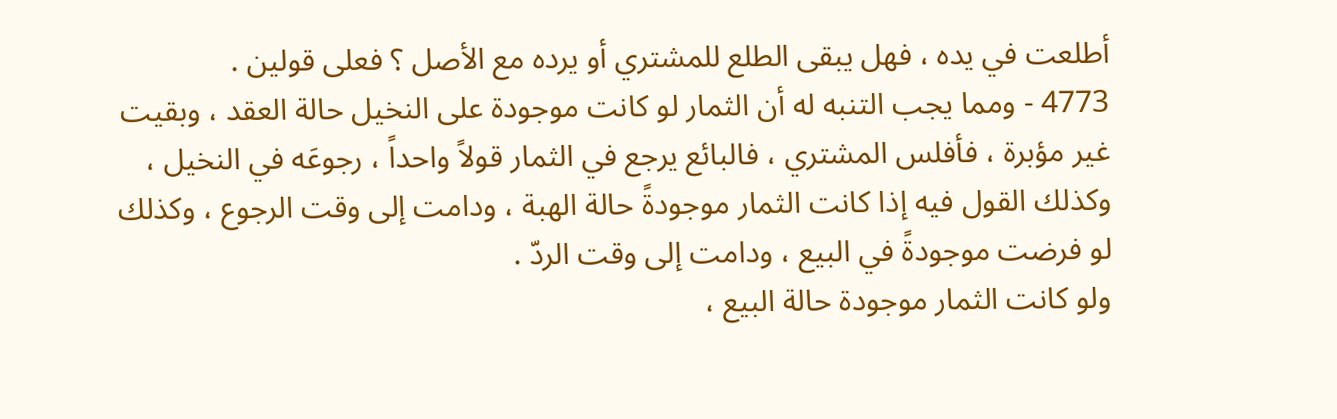أطلعت في يده ، فهل يبقى الطلع للمشتري أو يرده مع الأصل ؟ فعلى قولين .
4773 - ومما يجب التنبه له أن الثمار لو كانت موجودة على النخيل حالة العقد ، وبقيت غير مؤبرة ، فأفلس المشتري ، فالبائع يرجع في الثمار قولاً واحداً ، رجوعَه في النخيل ، وكذلك القول فيه إذا كانت الثمار موجودةً حالة الهبة ، ودامت إلى وقت الرجوع ، وكذلك لو فرضت موجودةً في البيع ، ودامت إلى وقت الردّ .
ولو كانت الثمار موجودة حالة البيع ،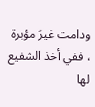ودامت غيرَ مؤبرة ، ففي أخذ الشفيع لها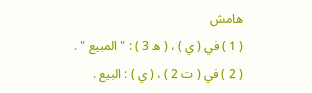هامش
( 1 ) في ( ي ) ، ( ه 3 ) : " المبيع " .
( 2 ) في ( ت 2 ) ، ( ي ) : البيع .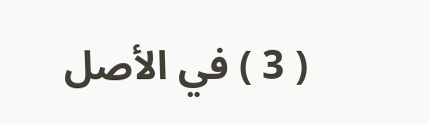( 3 ) في الأصل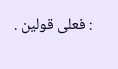: فعلى قولين .